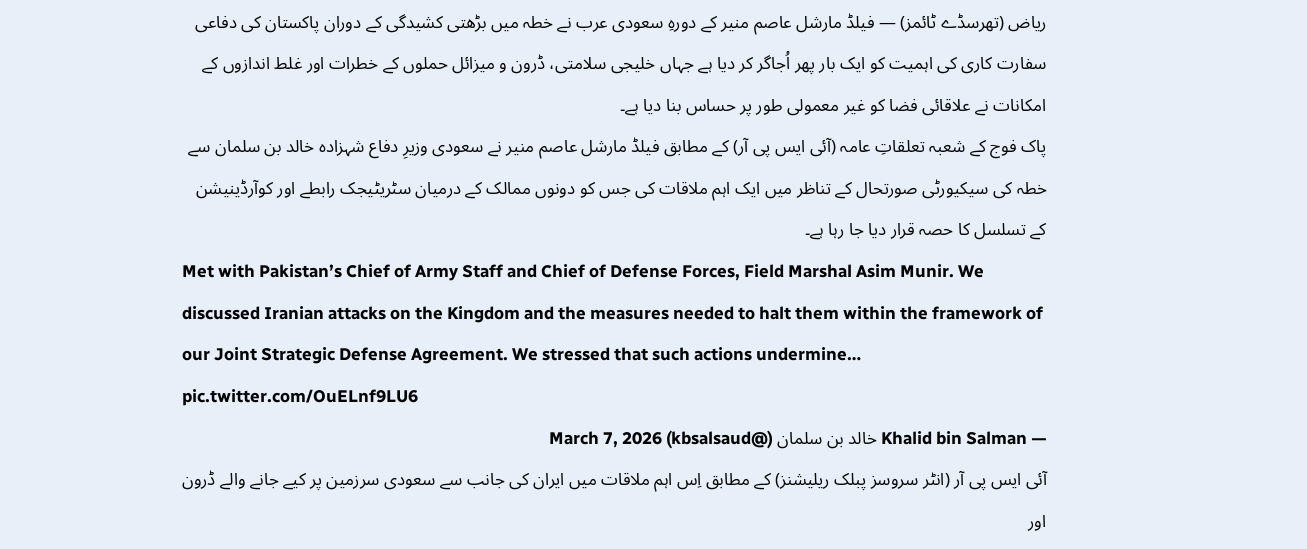ریاض (تھرسڈے ٹائمز) — فیلڈ مارشل عاصم منیر کے دورہِ سعودی عرب نے خطہ میں بڑھتی کشیدگی کے دوران پاکستان کی دفاعی سفارت کاری کی اہمیت کو ایک بار پھر اُجاگر کر دیا ہے جہاں خلیجی سلامتی، ڈرون و میزائل حملوں کے خطرات اور غلط اندازوں کے امکانات نے علاقائی فضا کو غیر معمولی طور پر حساس بنا دیا ہے۔
پاک فوج کے شعبہ تعلقاتِ عامہ (آئی ایس پی آر) کے مطابق فیلڈ مارشل عاصم منیر نے سعودی وزیرِ دفاع شہزادہ خالد بن سلمان سے خطہ کی سیکیورٹی صورتحال کے تناظر میں ایک اہم ملاقات کی جس کو دونوں ممالک کے درمیان سٹریٹیجک رابطے اور کوآرڈینیشن کے تسلسل کا حصہ قرار دیا جا رہا ہے۔
Met with Pakistan’s Chief of Army Staff and Chief of Defense Forces, Field Marshal Asim Munir. We discussed Iranian attacks on the Kingdom and the measures needed to halt them within the framework of our Joint Strategic Defense Agreement. We stressed that such actions undermine… pic.twitter.com/OuELnf9LU6
— Khalid bin Salman خالد بن سلمان (@kbsalsaud) March 7, 2026
آئی ایس پی آر (انٹر سروسز پبلک ریلیشنز) کے مطابق اِس اہم ملاقات میں ایران کی جانب سے سعودی سرزمین پر کیے جانے والے ڈرون اور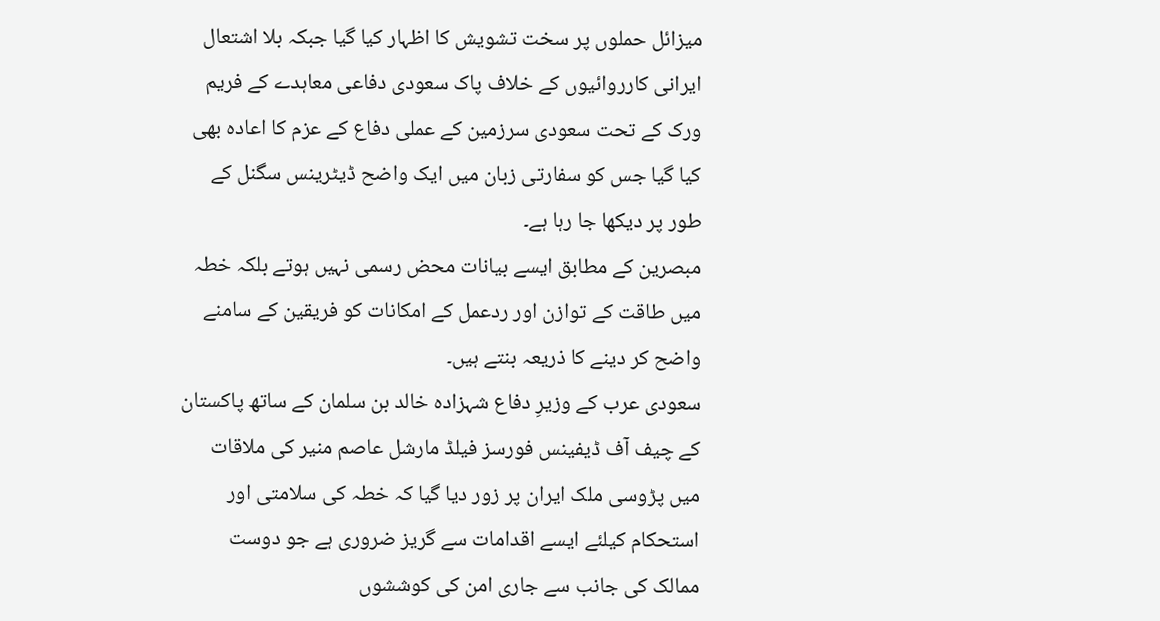میزائل حملوں پر سخت تشویش کا اظہار کیا گیا جبکہ بلا اشتعال ایرانی کارروائیوں کے خلاف پاک سعودی دفاعی معاہدے کے فریم ورک کے تحت سعودی سرزمین کے عملی دفاع کے عزم کا اعادہ بھی کیا گیا جس کو سفارتی زبان میں ایک واضح ڈیٹرینس سگنل کے طور پر دیکھا جا رہا ہے۔
مبصرین کے مطابق ایسے بیانات محض رسمی نہیں ہوتے بلکہ خطہ میں طاقت کے توازن اور ردعمل کے امکانات کو فریقین کے سامنے واضح کر دینے کا ذریعہ بنتے ہیں۔
سعودی عرب کے وزیرِ دفاع شہزادہ خالد بن سلمان کے ساتھ پاکستان کے چیف آف ڈیفینس فورسز فیلڈ مارشل عاصم منیر کی ملاقات میں پڑوسی ملک ایران پر زور دیا گیا کہ خطہ کی سلامتی اور استحکام کیلئے ایسے اقدامات سے گریز ضروری ہے جو دوست ممالک کی جانب سے جاری امن کی کوششوں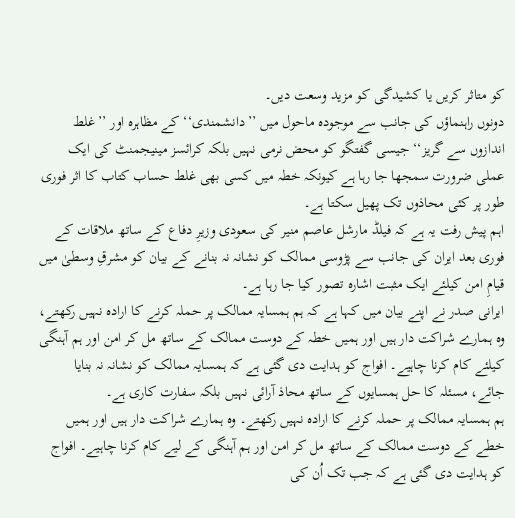کو متاثر کریں یا کشیدگی کو مزید وسعت دیں۔
دونوں راہنماؤں کی جانب سے موجودہ ماحول میں ’’دانشمندی‘‘ کے مظاہرہ اور ’’غلط اندازوں سے گریز‘‘ جیسی گفتگو کو محض نرمی نہیں بلکہ کرائسز مینیجمنٹ کی ایک عملی ضرورت سمجھا جا رہا ہے کیونکہ خطہ میں کسی بھی غلط حساب کتاب کا اثر فوری طور پر کئی محاذوں تک پھیل سکتا ہے۔
اہم پیش رفت یہ ہے کہ فیلڈ مارشل عاصم منیر کی سعودی وزیرِ دفاع کے ساتھ ملاقات کے فوری بعد ایران کی جانب سے پڑوسی ممالک کو نشانہ نہ بنانے کے بیان کو مشرقِ وسطیٰ میں قیامِ امن کیلئے ایک مثبت اشارہ تصور کیا جا رہا ہے۔
ایرانی صدر نے اپنے بیان میں کہا ہے کہ ہم ہمسایہ ممالک پر حملہ کرنے کا ارادہ نہیں رکھتے، وہ ہمارے شراکت دار ہیں اور ہمیں خطہ کے دوست ممالک کے ساتھ مل کر امن اور ہم آہنگی کیلئے کام کرنا چاہیے۔ افواج کو ہدایت دی گئی ہے کہ ہمسایہ ممالک کو نشانہ نہ بنایا جائے، مسئلہ کا حل ہمسایوں کے ساتھ محاذ آرائی نہیں بلکہ سفارت کاری ہے۔
ہم ہمسایہ ممالک پر حملہ کرنے کا ارادہ نہیں رکھتے۔ وہ ہمارے شراکت دار ہیں اور ہمیں خطے کے دوست ممالک کے ساتھ مل کر امن اور ہم آہنگی کے لیے کام کرنا چاہیے۔ افواج کو ہدایت دی گئی ہے کہ جب تک اُن کی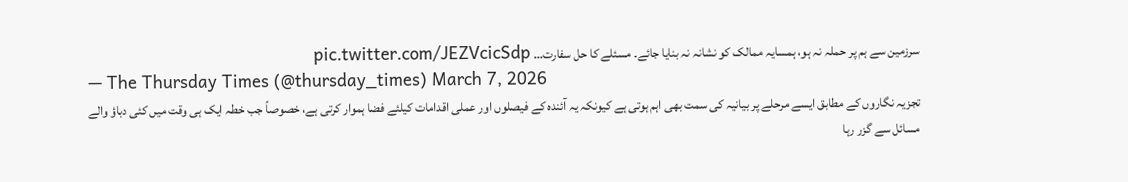سرزمین سے ہم پر حملہ نہ ہو، ہمسایہ ممالک کو نشانہ نہ بنایا جائے۔ مسئلے کا حل سفارت… pic.twitter.com/JEZVcicSdp
— The Thursday Times (@thursday_times) March 7, 2026
تجزیہ نگاروں کے مطابق ایسے مرحلے پر بیانیہ کی سمت بھی اہم ہوتی ہے کیونکہ یہ آئندہ کے فیصلوں اور عملی اقدامات کیلئے فضا ہموار کرتی ہے، خصوصاً جب خطہ ایک ہی وقت میں کئی دباؤ والے مسائل سے گزر رہا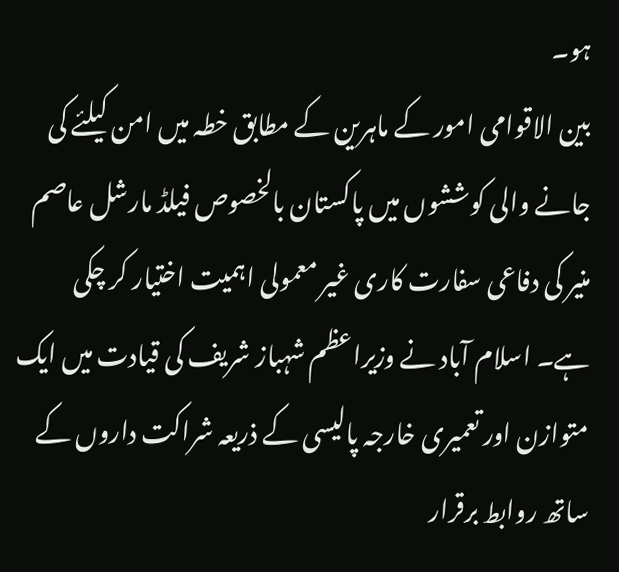ہو۔
بین الاقوامی امور کے ماہرین کے مطابق خطہ میں امن کیلئے کی جانے والی کوششوں میں پاکستان بالخصوص فیلڈ مارشل عاصم منیر کی دفاعی سفارت کاری غیر معمولی اہمیت اختیار کر چکی ہے۔ اسلام آباد نے وزیراعظم شہباز شریف کی قیادت میں ایک متوازن اور تعمیری خارجہ پالیسی کے ذریعہ شراکت داروں کے ساتھ روابط برقرار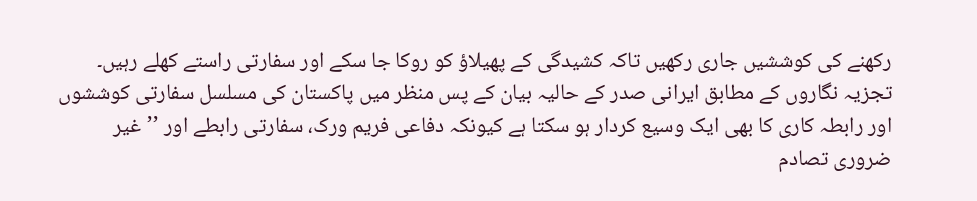رکھنے کی کوششیں جاری رکھیں تاکہ کشیدگی کے پھیلاؤ کو روکا جا سکے اور سفارتی راستے کھلے رہیں۔
تجزیہ نگاروں کے مطابق ایرانی صدر کے حالیہ بیان کے پس منظر میں پاکستان کی مسلسل سفارتی کوششوں اور رابطہ کاری کا بھی ایک وسیع کردار ہو سکتا ہے کیونکہ دفاعی فریم ورک، سفارتی رابطے اور ’’غیر ضروری تصادم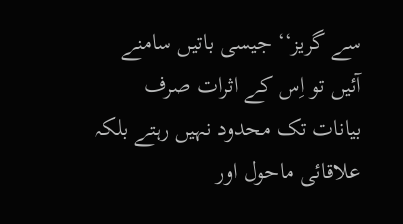سے گریز‘‘ جیسی باتیں سامنے آئیں تو اِس کے اثرات صرف بیانات تک محدود نہیں رہتے بلکہ علاقائی ماحول اور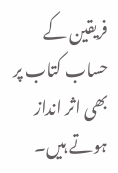فریقین کے حساب کتاب پر بھی اثر انداز ہوتے ہیں۔